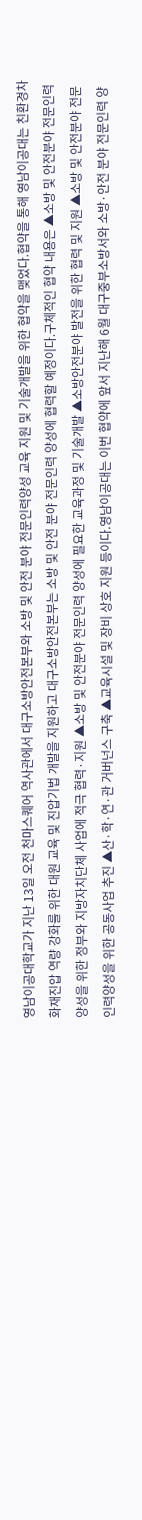영남이공대학교가 지난 13일 오전 천마스퀘어 역사관에서 대구소방안전본부와 소방 및 안전 분야 전문인력양성 교육 지원 및 기술개발을 위한 협약을 맺었다.협약을 통해 영남이공대는 친환경차 화재진압 역량 강화를 위한 대원 교육 및 진압기법 개발을 지원하고 대구소방안전본부는 소방 및 안전 분야 전문인력 양성에 협력할 예정이다.구체적인 협약 내용은 ▲소방 및 안전분야 전문인력 양성을 위한 정부와 지방자치단체 사업에 적극 협력·지원 ▲소방 및 안전분야 전문인력 양성에 필요한 교육과정 및 기술개발 ▲소방안전분야 발전을 위한 협력 및 지원 ▲소방 및 안전분야 전문인력양성을 위한 공동사업 추진 ▲산·학·연·관 거버넌스 구축 ▲교육시설 및 장비 상호 지원 등이다.영남이공대는 이번 협약에 앞서 지난해 6월 대구중부소방서와 소방·안전 분야 전문인력 양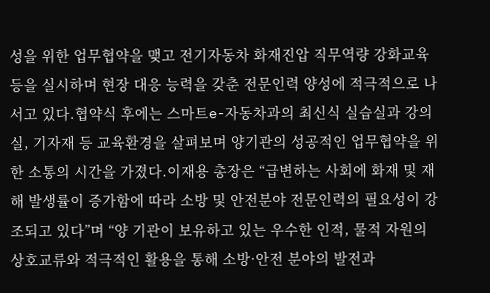성을 위한 업무협약을 맺고 전기자동차 화재진압 직무역량 강화교육 등을 실시하며 현장 대응 능력을 갖춘 전문인력 양성에 적극적으로 나서고 있다.협약식 후에는 스마트e-자동차과의 최신식 실습실과 강의실, 기자재 등 교육환경을 살펴보며 양기관의 성공적인 업무협약을 위한 소통의 시간을 가졌다.이재용 총장은 “급변하는 사회에 화재 및 재해 발생률이 증가함에 따라 소방 및 안전분야 전문인력의 필요성이 강조되고 있다”며 “양 기관이 보유하고 있는 우수한 인적, 물적 자원의 상호교류와 적극적인 활용을 통해 소방·안전 분야의 발전과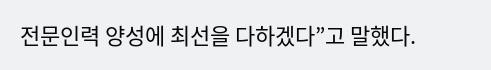전문인력 양성에 최선을 다하겠다”고 말했다.